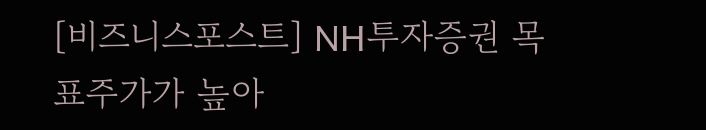[비즈니스포스트] NH투자증권 목표주가가 높아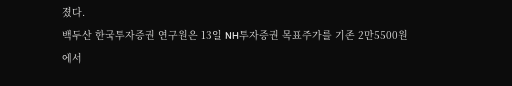졌다.
백두산 한국투자증권 연구원은 13일 NH투자증권 목표주가를 기존 2만5500원에서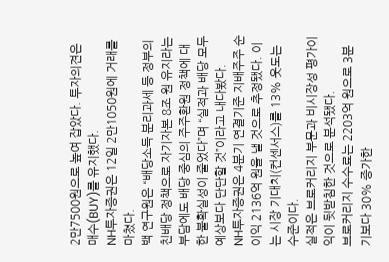2만7500원으로 높여 잡았다. 투자의견은 매수(BUY)를 유지했다.
NH투자증권은 12일 2만1050원에 거래를 마쳤다.
백 연구원은 “배당소득 분리과세 등 정부의 친배당 정책으로 자기자본 8조 원 유지라는 부담에도 배당 중심의 주주환원 정책에 대한 불확실성이 줄었다”며 “실적과 배당 모두 예상보다 단단할 것”이라고 내다봤다.
NH투자증권은 4분기 연결기준 지배주주 순이익 2136억 원을 낼 것으로 추정됐다. 이는 시장 기대치(컨센서스)를 13% 웃도는 수준이다.
실적은 브로커리지 부문과 비시장성 평가이익이 뒷받침한 것으로 분석됐다.
브로커리지 수수료는 2203억 원으로 3분기보다 30% 증가한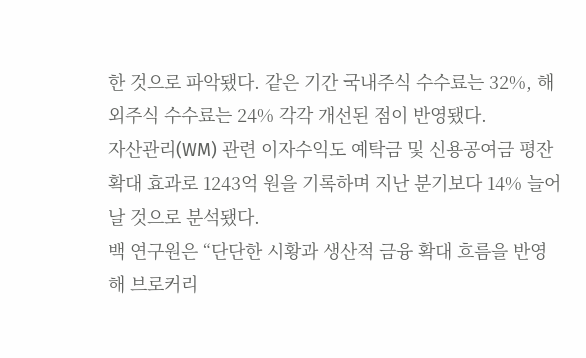한 것으로 파악됐다. 같은 기간 국내주식 수수료는 32%, 해외주식 수수료는 24% 각각 개선된 점이 반영됐다.
자산관리(WM) 관련 이자수익도 예탁금 및 신용공여금 평잔 확대 효과로 1243억 원을 기록하며 지난 분기보다 14% 늘어날 것으로 분석됐다.
백 연구원은 “단단한 시황과 생산적 금융 확대 흐름을 반영해 브로커리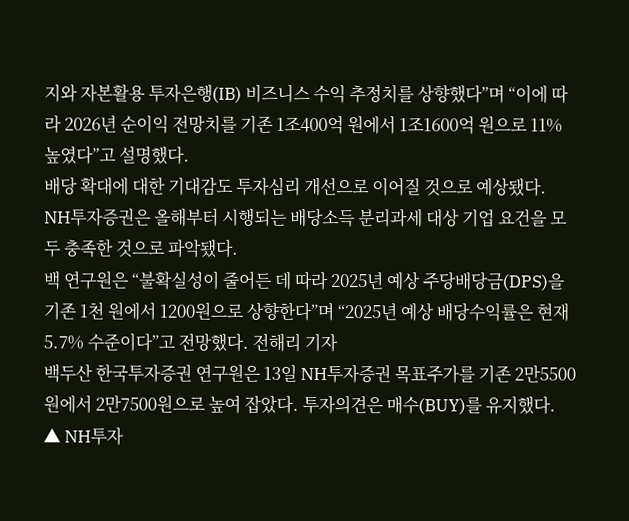지와 자본활용 투자은행(IB) 비즈니스 수익 추정치를 상향했다”며 “이에 따라 2026년 순이익 전망치를 기존 1조400억 원에서 1조1600억 원으로 11% 높였다”고 설명했다.
배당 확대에 대한 기대감도 투자심리 개선으로 이어질 것으로 예상됐다.
NH투자증권은 올해부터 시행되는 배당소득 분리과세 대상 기업 요건을 모두 충족한 것으로 파악됐다.
백 연구원은 “불확실성이 줄어든 데 따라 2025년 예상 주당배당금(DPS)을 기존 1천 원에서 1200원으로 상향한다”며 “2025년 예상 배당수익률은 현재 5.7% 수준이다”고 전망했다. 전해리 기자
백두산 한국투자증권 연구원은 13일 NH투자증권 목표주가를 기존 2만5500원에서 2만7500원으로 높여 잡았다. 투자의견은 매수(BUY)를 유지했다.
▲ NH투자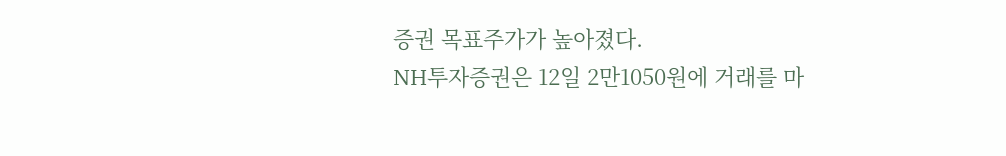증권 목표주가가 높아졌다.
NH투자증권은 12일 2만1050원에 거래를 마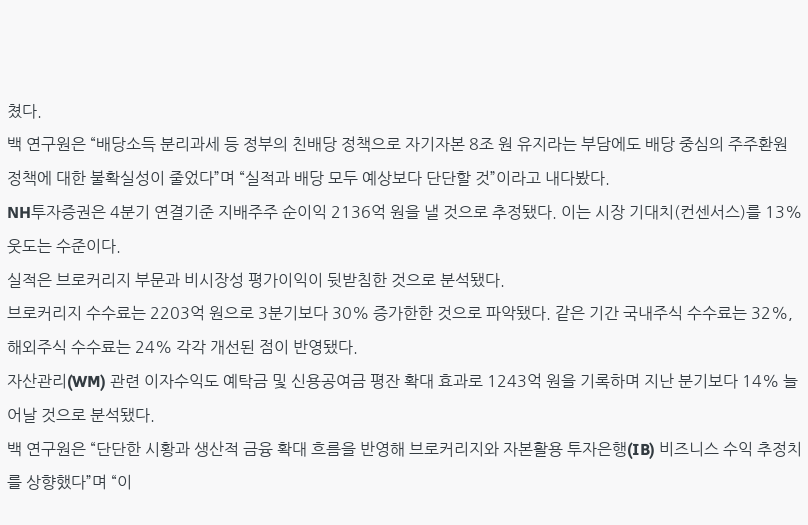쳤다.
백 연구원은 “배당소득 분리과세 등 정부의 친배당 정책으로 자기자본 8조 원 유지라는 부담에도 배당 중심의 주주환원 정책에 대한 불확실성이 줄었다”며 “실적과 배당 모두 예상보다 단단할 것”이라고 내다봤다.
NH투자증권은 4분기 연결기준 지배주주 순이익 2136억 원을 낼 것으로 추정됐다. 이는 시장 기대치(컨센서스)를 13% 웃도는 수준이다.
실적은 브로커리지 부문과 비시장성 평가이익이 뒷받침한 것으로 분석됐다.
브로커리지 수수료는 2203억 원으로 3분기보다 30% 증가한한 것으로 파악됐다. 같은 기간 국내주식 수수료는 32%, 해외주식 수수료는 24% 각각 개선된 점이 반영됐다.
자산관리(WM) 관련 이자수익도 예탁금 및 신용공여금 평잔 확대 효과로 1243억 원을 기록하며 지난 분기보다 14% 늘어날 것으로 분석됐다.
백 연구원은 “단단한 시황과 생산적 금융 확대 흐름을 반영해 브로커리지와 자본활용 투자은행(IB) 비즈니스 수익 추정치를 상향했다”며 “이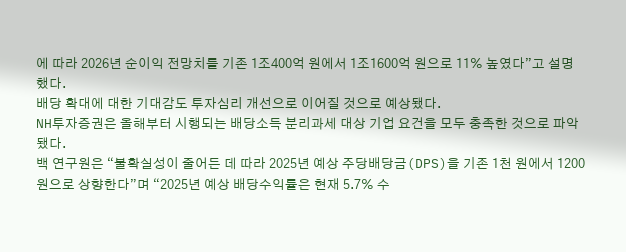에 따라 2026년 순이익 전망치를 기존 1조400억 원에서 1조1600억 원으로 11% 높였다”고 설명했다.
배당 확대에 대한 기대감도 투자심리 개선으로 이어질 것으로 예상됐다.
NH투자증권은 올해부터 시행되는 배당소득 분리과세 대상 기업 요건을 모두 충족한 것으로 파악됐다.
백 연구원은 “불확실성이 줄어든 데 따라 2025년 예상 주당배당금(DPS)을 기존 1천 원에서 1200원으로 상향한다”며 “2025년 예상 배당수익률은 현재 5.7% 수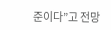준이다”고 전망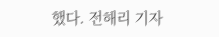했다. 전해리 기자